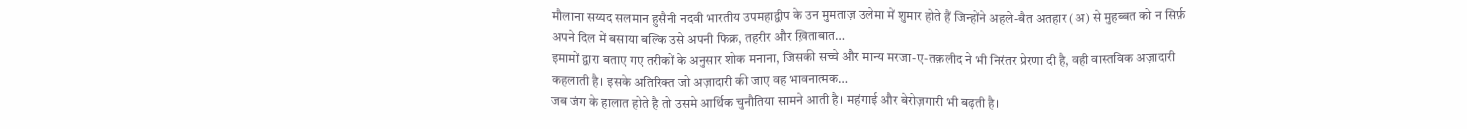मौलाना सय्यद सलमान हुसैनी नदवी भारतीय उपमहाद्वीप के उन मुमताज़ उलेमा में शुमार होते हैं जिन्होंने अहले-बैत अतहार (अ) से मुहब्बत को न सिर्फ़ अपने दिल में बसाया बल्कि उसे अपनी फिक्र, तहरीर और ख़िताबात…
इमामों द्वारा बताए गए तरीकों के अनुसार शोक मनाना, जिसकी सच्चे और मान्य मरजा-ए-तक़लीद ने भी निरंतर प्रेरणा दी है, वही वास्तविक अज़ादारी कहलाती है। इसके अतिरिक्त जो अज़ादारी की जाए वह भावनात्मक…
जब जंग के हालात होते है तो उसमे आर्थिक चुनौतिया सामने आती है। महंगाई और बेरोज़गारी भी बढ़ती है।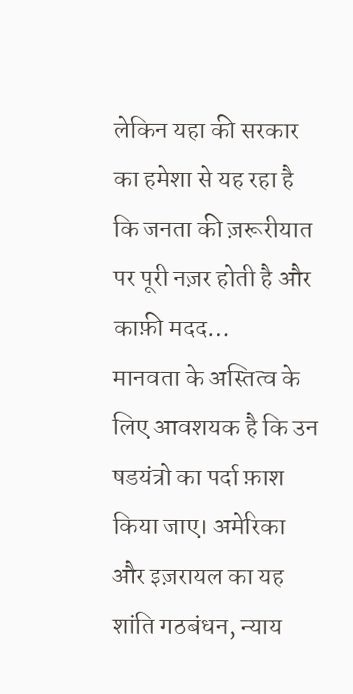लेकिन यहा की सरकार का हमेशा से यह रहा है कि जनता की ज़रूरीयात पर पूरी नज़र होती है और काफ़ी मदद…
मानवता के अस्तित्व के लिए आवशयक है कि उन षडयंत्रो का पर्दा फ़ाश किया जाए। अमेरिका और इज़रायल का यह शांति गठबंधन, न्याय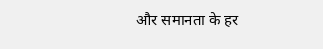और समानता के हर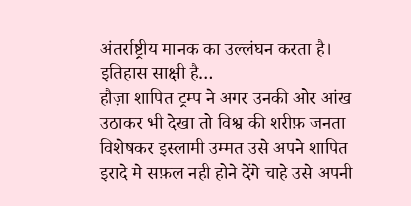अंतर्राष्ट्रीय मानक का उल्लंघन करता है। इतिहास साक्षी है…
हौज़ा शापित ट्रम्प ने अगर उनकी ओर आंख उठाकर भी देखा तो विश्व की शरीफ़ जनता विशेषकर इस्लामी उम्मत उसे अपने शापित इरादे मे सफ़ल नही होने देंगे चाहे उसे अपनी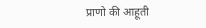प्राणो की आहूती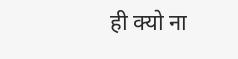ही क्यो ना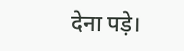देना पड़े।